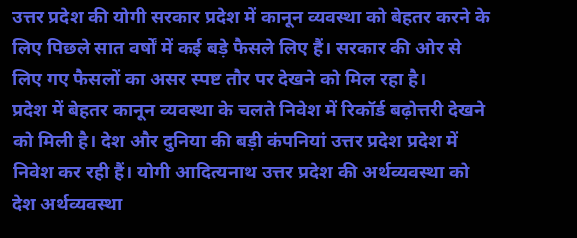उत्तर प्रदेश की योगी सरकार प्रदेश में कानून व्यवस्था को बेहतर करने के लिए पिछले सात वर्षों में कई बड़े फैसले लिए हैं। सरकार की ओर से लिए गए फैसलों का असर स्पष्ट तौर पर देखने को मिल रहा है।
प्रदेश में बेहतर कानून व्यवस्था के चलते निवेश में रिकॉर्ड बढ़ोत्तरी देखने को मिली है। देश और दुनिया की बड़ी कंपनियां उत्तर प्रदेश प्रदेश में निवेश कर रही हैं। योगी आदित्यनाथ उत्तर प्रदेश की अर्थव्यवस्था को देश अर्थव्यवस्था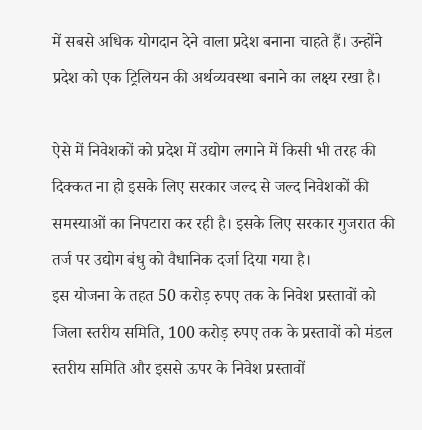में सबसे अधिक योगदान देने वाला प्रदेश बनाना चाहते हैं। उन्होंने प्रदेश को एक ट्रिलियन की अर्थव्यवस्था बनाने का लक्ष्य रखा है।

ऐसे में निवेशकों को प्रदेश में उद्योग लगाने में किसी भी तरह की दिक्कत ना हो इसके लिए सरकार जल्द से जल्द निवेशकों की समस्याओं का निपटारा कर रही है। इसके लिए सरकार गुजरात की तर्ज पर उद्योग बंधु को वैधानिक दर्जा दिया गया है।
इस योजना के तहत 50 करोड़ रुपए तक के निवेश प्रस्तावों को जिला स्तरीय समिति, 100 करोड़ रुपए तक के प्रस्तावों को मंडल स्तरीय समिति और इससे ऊपर के निवेश प्रस्तावों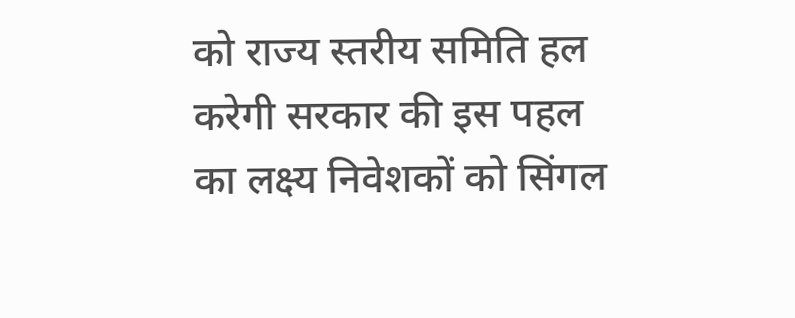को राज्य स्तरीय समिति हल करेगी सरकार की इस पहल का लक्ष्य निवेशकों को सिंगल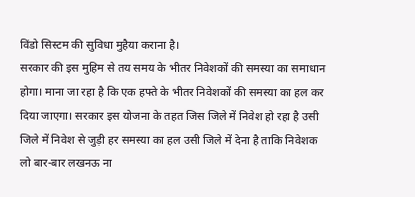विंडो सिस्टम की सुविधा मुहैया कराना है।
सरकार की इस मुहिम से तय समय के भीतर निवेशकों की समस्या का समाधान होगा। माना जा रहा है कि एक हफ्ते के भीतर निवेशकों की समस्या का हल कर दिया जाएगा। सरकार इस योजना के तहत जिस जिले में निवेश हो रहा है उसी जिले में निवेश से जुड़ी हर समस्या का हल उसी जिले में देना है ताकि निवेशक लो बार-बार लखनऊ ना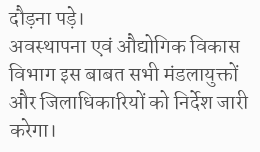दौड़ना पड़े।
अवस्थापना एवं औद्योगिक विकास विभाग इस बाबत सभी मंडलायुक्तों और जिलाधिकारियों को निर्देश जारी करेगा।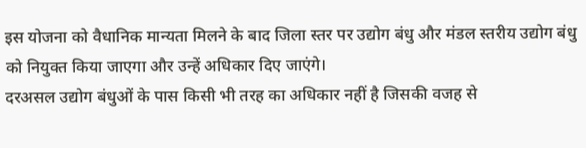इस योजना को वैधानिक मान्यता मिलने के बाद जिला स्तर पर उद्योग बंधु और मंडल स्तरीय उद्योग बंधु को नियुक्त किया जाएगा और उन्हें अधिकार दिए जाएंगे।
दरअसल उद्योग बंधुओं के पास किसी भी तरह का अधिकार नहीं है जिसकी वजह से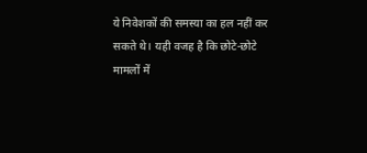ये निवेशकों की समस्या का हल नहीं कर सकते थे। यही वजह है कि छोटे-छोटे मामलों में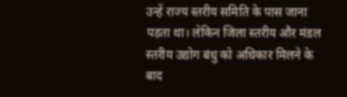उन्हें राज्य स्तरीय समिति के पास जाना पड़ता था। लेकिन जिला स्तरीय और मंडल स्तरीय उद्योग बंधु को अधिकार मिलने के बाद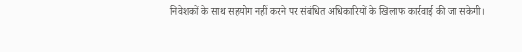निवेशकों के साथ सहयोग नहीं करने पर संबंधित अधिकारियों के खिलाफ कार्रवाई की जा सकेगी।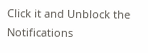Click it and Unblock the Notifications